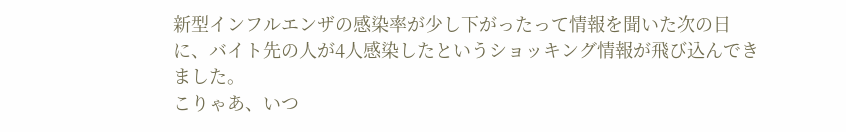新型インフルエンザの感染率が少し下がったって情報を聞いた次の日に、バイト先の人が4人感染したというショッキング情報が飛び込んできました。
こりゃあ、いつ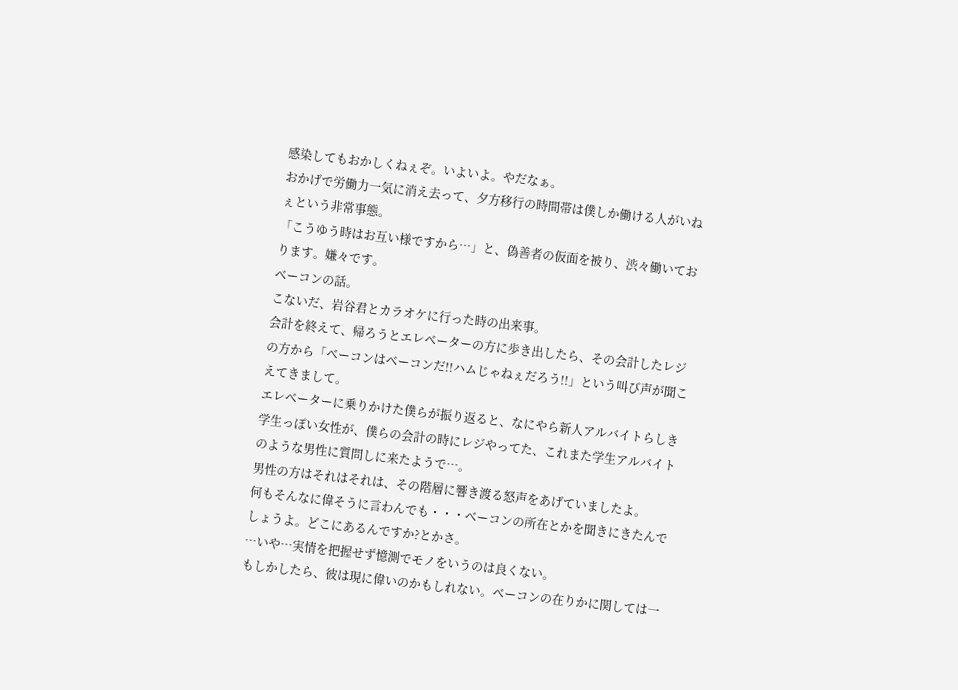感染してもおかしくねぇぞ。いよいよ。やだなぁ。
おかげで労働力一気に消え去って、夕方移行の時間帯は僕しか働ける人がいねぇという非常事態。
「こうゆう時はお互い様ですから…」と、偽善者の仮面を被り、渋々働いております。嫌々です。
ベーコンの話。
こないだ、岩谷君とカラオケに行った時の出来事。
会計を終えて、帰ろうとエレベーターの方に歩き出したら、その会計したレジの方から「ベーコンはベーコンだ!!ハムじゃねぇだろう!!」という叫び声が聞こえてきまして。
エレベーターに乗りかけた僕らが振り返ると、なにやら新人アルバイトらしき学生っぽい女性が、僕らの会計の時にレジやってた、これまた学生アルバイトのような男性に質問しに来たようで…。
男性の方はそれはそれは、その階層に響き渡る怒声をあげていましたよ。
何もそんなに偉そうに言わんでも・・・ベーコンの所在とかを聞きにきたんでしょうよ。どこにあるんですか?とかさ。
…いや…実情を把握せず憶測でモノをいうのは良くない。
もしかしたら、彼は現に偉いのかもしれない。ベーコンの在りかに関しては一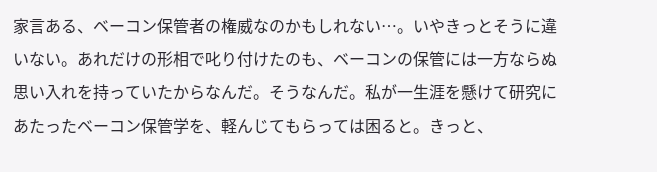家言ある、ベーコン保管者の権威なのかもしれない…。いやきっとそうに違いない。あれだけの形相で叱り付けたのも、ベーコンの保管には一方ならぬ思い入れを持っていたからなんだ。そうなんだ。私が一生涯を懸けて研究にあたったベーコン保管学を、軽んじてもらっては困ると。きっと、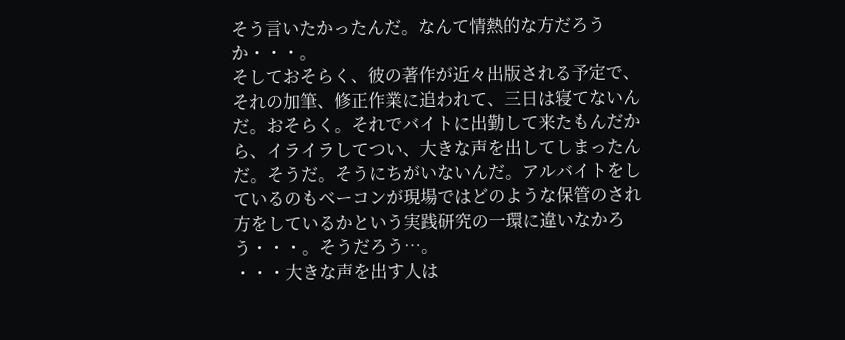そう言いたかったんだ。なんて情熱的な方だろうか・・・。
そしておそらく、彼の著作が近々出版される予定で、それの加筆、修正作業に追われて、三日は寝てないんだ。おそらく。それでバイトに出勤して来たもんだから、イライラしてつい、大きな声を出してしまったんだ。そうだ。そうにちがいないんだ。アルバイトをしているのもベーコンが現場ではどのような保管のされ方をしているかという実践研究の一環に違いなかろう・・・。そうだろう…。
・・・大きな声を出す人は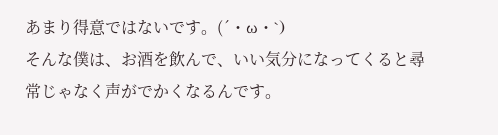あまり得意ではないです。(´・ω・`)
そんな僕は、お酒を飲んで、いい気分になってくると尋常じゃなく声がでかくなるんです。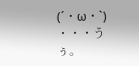(´・ω・`)
・・・うぅ。